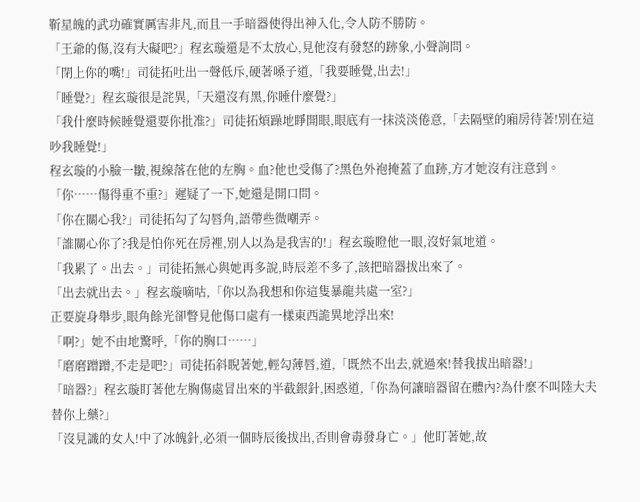靳星魄的武功確實厲害非凡,而且一手暗器使得出神入化,令人防不勝防。
「王爺的傷,沒有大礙吧?」程玄璇還是不太放心,見他沒有發怒的跡象,小聲詢問。
「閉上你的嘴!」司徒拓吐出一聲低斥,硬著嗓子道,「我要睡覺,出去!」
「睡覺?」程玄璇很是詫異,「天還沒有黑,你睡什麼覺?」
「我什麼時候睡覺還要你批准?」司徒拓煩躁地睜開眼,眼底有一抹淡淡倦意,「去隔壁的廂房待著!別在這吵我睡覺!」
程玄璇的小臉一皺,視線落在他的左胸。血?他也受傷了?黑色外袍掩蓋了血跡,方才她沒有注意到。
「你……傷得重不重?」遲疑了一下,她還是開口問。
「你在關心我?」司徒拓勾了勾唇角,語帶些微嘲弄。
「誰關心你了?我是怕你死在房裡,別人以為是我害的!」程玄璇瞪他一眼,沒好氣地道。
「我累了。出去。」司徒拓無心與她再多說,時辰差不多了,該把暗器拔出來了。
「出去就出去。」程玄璇嘀咕,「你以為我想和你這隻暴龍共處一室?」
正要旋身舉步,眼角餘光卻瞥見他傷口處有一樣東西詭異地浮出來!
「啊?」她不由地驚呼,「你的胸口……」
「磨磨蹭蹭,不走是吧?」司徒拓斜睨著她,輕勾薄唇,道,「既然不出去,就過來!替我拔出暗器!」
「暗器?」程玄璇盯著他左胸傷處冒出來的半截銀針,困惑道,「你為何讓暗器留在體內?為什麼不叫陸大夫替你上藥?」
「沒見識的女人!中了冰魄針,必須一個時辰後拔出,否則會毒發身亡。」他盯著她,故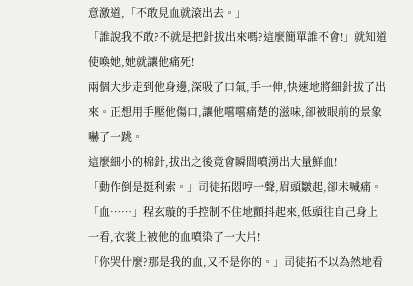意激道,「不敢見血就滾出去。」
「誰說我不敢?不就是把針拔出來嗎?這麼簡單誰不會!」就知道使喚她,她就讓他痛死!
兩個大步走到他身邊,深吸了口氣,手一伸,快速地將細針拔了出來。正想用手壓他傷口,讓他嚐嚐痛楚的滋味,卻被眼前的景象嚇了一跳。
這麼細小的棉針,拔出之後竟會瞬間噴湧出大量鮮血!
「動作倒是挺利索。」司徒拓悶哼一聲,眉頭皺起,卻未喊痛。
「血……」程玄璇的手控制不住地顫抖起來,低頭往自己身上一看,衣裳上被他的血噴染了一大片!
「你哭什麼?那是我的血,又不是你的。」司徒拓不以為然地看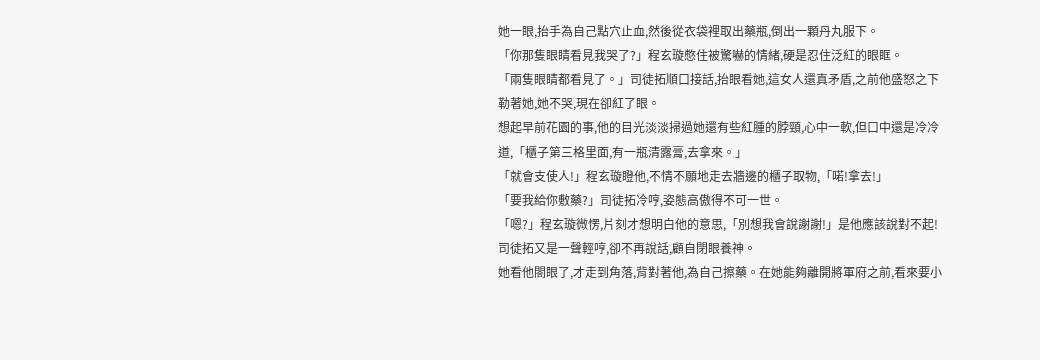她一眼,抬手為自己點穴止血,然後從衣袋裡取出藥瓶,倒出一顆丹丸服下。
「你那隻眼睛看見我哭了?」程玄璇憋住被驚嚇的情緒,硬是忍住泛紅的眼眶。
「兩隻眼睛都看見了。」司徒拓順口接話,抬眼看她,這女人還真矛盾,之前他盛怒之下勒著她,她不哭,現在卻紅了眼。
想起早前花園的事,他的目光淡淡掃過她還有些紅腫的脖頸,心中一軟,但口中還是冷冷道,「櫃子第三格里面,有一瓶清露膏,去拿來。」
「就會支使人!」程玄璇瞪他,不情不願地走去牆邊的櫃子取物,「喏!拿去!」
「要我給你敷藥?」司徒拓冷哼,姿態高傲得不可一世。
「嗯?」程玄璇微愣,片刻才想明白他的意思,「別想我會說謝謝!」是他應該說對不起!
司徒拓又是一聲輕哼,卻不再說話,顧自閉眼養神。
她看他閤眼了,才走到角落,背對著他,為自己擦藥。在她能夠離開將軍府之前,看來要小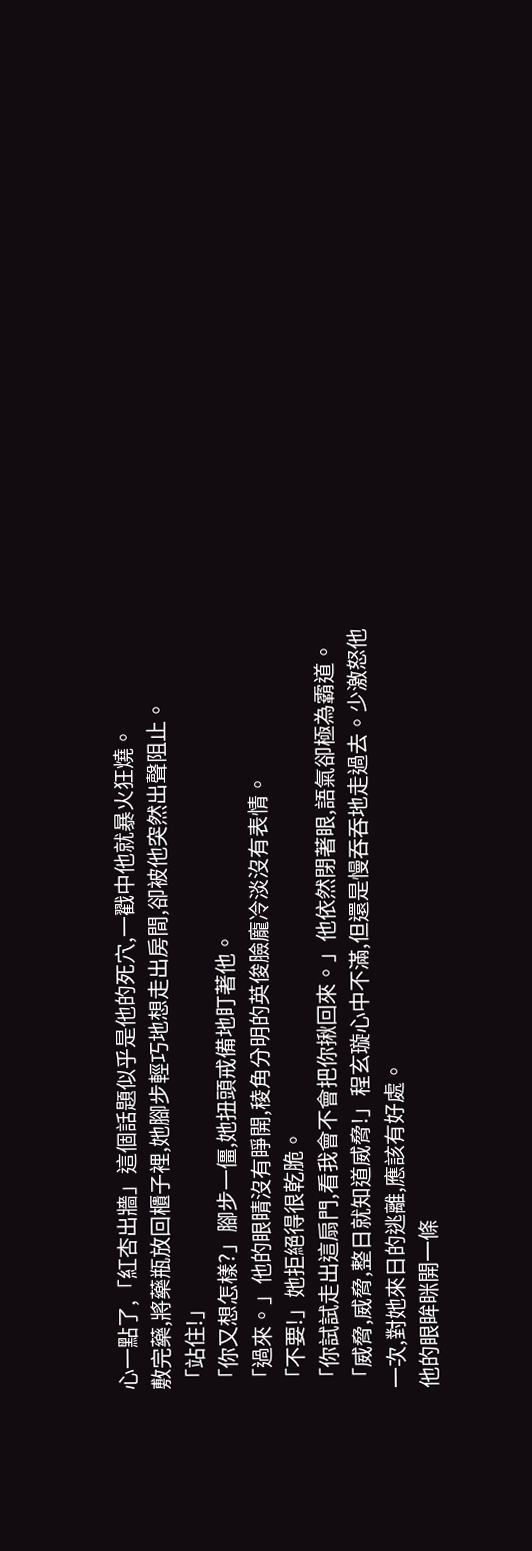心一點了,「紅杏出牆」這個話題似乎是他的死穴,一戳中他就暴火狂燒。
敷完藥,將藥瓶放回櫃子裡,她腳步輕巧地想走出房間,卻被他突然出聲阻止。
「站住!」
「你又想怎樣?」腳步一僵,她扭頭戒備地盯著他。
「過來。」他的眼睛沒有睜開,稜角分明的英俊臉龐冷淡沒有表情。
「不要!」她拒絕得很乾脆。
「你試試走出這扇門,看我會不會把你揪回來。」他依然閉著眼,語氣卻極為霸道。
「威脅,威脅,整日就知道威脅!」程玄璇心中不滿,但還是慢吞吞地走過去。少激怒他一次,對她來日的逃離,應該有好處。
他的眼眸眯開一條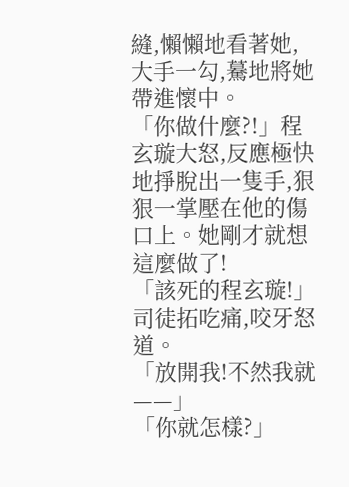縫,懶懶地看著她,大手一勾,驀地將她帶進懷中。
「你做什麼?!」程玄璇大怒,反應極快地掙脫出一隻手,狠狠一掌壓在他的傷口上。她剛才就想這麼做了!
「該死的程玄璇!」司徒拓吃痛,咬牙怒道。
「放開我!不然我就——」
「你就怎樣?」